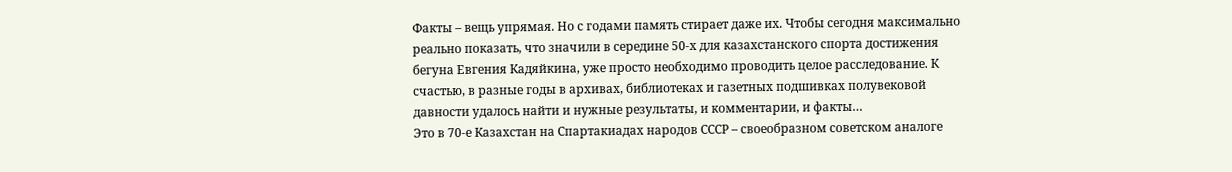Факты – вещь упрямая. Но с годами память стирает даже их. Чтобы сегодня максимально реально показать, что значили в середине 50-х для казахстанского спорта достижения бегуна Евгения Кадяйкина, уже просто необходимо проводить целое расследование. К счастью, в разные годы в архивах, библиотеках и газетных подшивках полувековой давности удалось найти и нужные результаты, и комментарии, и факты…
Это в 70-е Казахстан на Спартакиадах народов СССР – своеобразном советском аналоге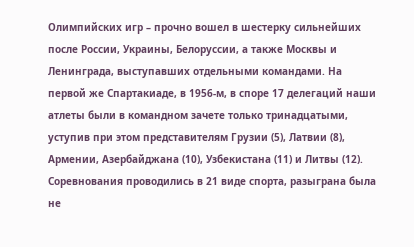Олимпийских игр – прочно вошел в шестерку сильнейших после России, Украины, Белоруссии, а также Москвы и Ленинграда, выступавших отдельными командами. На первой же Спартакиаде, в 1956-м, в споре 17 делегаций наши атлеты были в командном зачете только тринадцатыми, уступив при этом представителям Грузии (5), Латвии (8), Армении, Азербайджана (10), Узбекистана (11) и Литвы (12). Соревнования проводились в 21 виде спорта, разыграна была не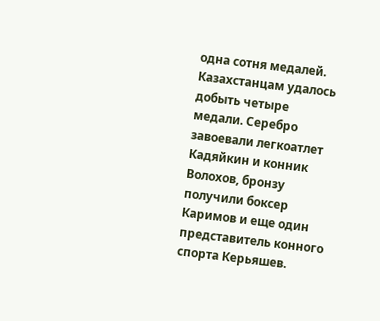одна сотня медалей. Казахстанцам удалось добыть четыре медали. Серебро завоевали легкоатлет Кадяйкин и конник Волохов, бронзу получили боксер Каримов и еще один представитель конного спорта Керьяшев.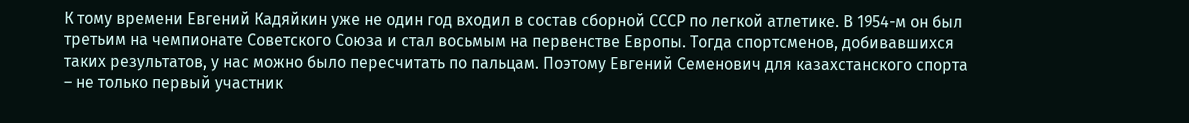К тому времени Евгений Кадяйкин уже не один год входил в состав сборной СССР по легкой атлетике. В 1954-м он был третьим на чемпионате Советского Союза и стал восьмым на первенстве Европы. Тогда спортсменов, добивавшихся таких результатов, у нас можно было пересчитать по пальцам. Поэтому Евгений Семенович для казахстанского спорта – не только первый участник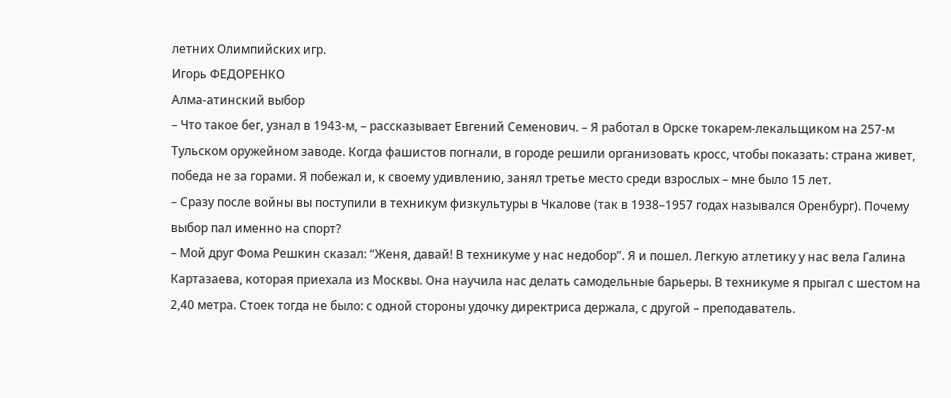летних Олимпийских игр.
Игорь ФЕДОРЕНКО
Алма-атинский выбор
– Что такое бег, узнал в 1943-м, – рассказывает Евгений Семенович. – Я работал в Орске токарем-лекальщиком на 257-м Тульском оружейном заводе. Когда фашистов погнали, в городе решили организовать кросс, чтобы показать: страна живет, победа не за горами. Я побежал и, к своему удивлению, занял третье место среди взрослых – мне было 15 лет.
– Сразу после войны вы поступили в техникум физкультуры в Чкалове (так в 1938–1957 годах назывался Оренбург). Почему выбор пал именно на спорт?
– Мой друг Фома Решкин сказал: “Женя, давай! В техникуме у нас недобор”. Я и пошел. Легкую атлетику у нас вела Галина Картазаева, которая приехала из Москвы. Она научила нас делать самодельные барьеры. В техникуме я прыгал с шестом на 2,40 метра. Стоек тогда не было: с одной стороны удочку директриса держала, с другой – преподаватель.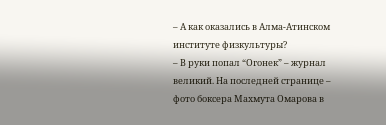– А как оказались в Алма-Атинском институте физкультуры?
– В руки попал “Огонек” – журнал великий. На последней странице – фото боксера Махмута Омарова в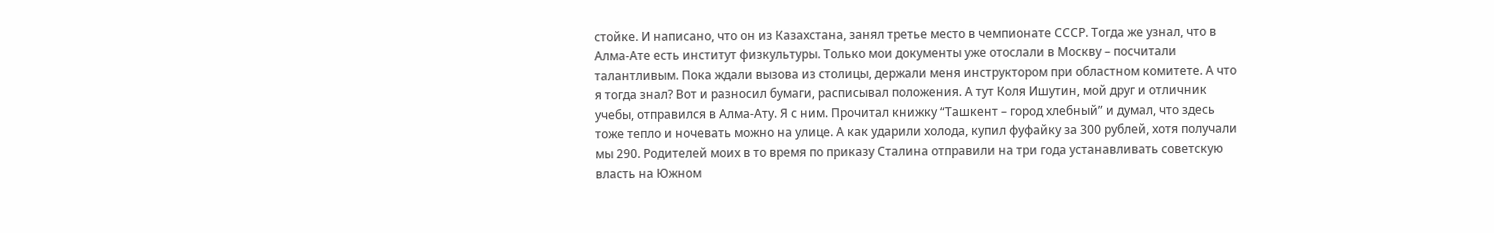стойке. И написано, что он из Казахстана, занял третье место в чемпионате СССР. Тогда же узнал, что в Алма-Ате есть институт физкультуры. Только мои документы уже отослали в Москву – посчитали талантливым. Пока ждали вызова из столицы, держали меня инструктором при областном комитете. А что я тогда знал? Вот и разносил бумаги, расписывал положения. А тут Коля Ишутин, мой друг и отличник учебы, отправился в Алма-Ату. Я с ним. Прочитал книжку “Ташкент – город хлебный” и думал, что здесь тоже тепло и ночевать можно на улице. А как ударили холода, купил фуфайку за 300 рублей, хотя получали мы 290. Родителей моих в то время по приказу Сталина отправили на три года устанавливать советскую власть на Южном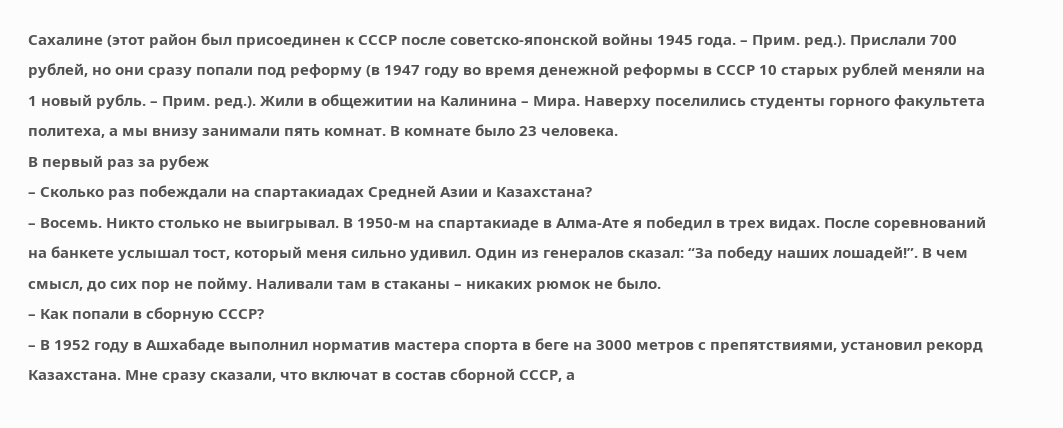Сахалине (этот район был присоединен к СССР после советско-японской войны 1945 года. – Прим. ред.). Прислали 700 рублей, но они сразу попали под реформу (в 1947 году во время денежной реформы в СССР 10 старых рублей меняли на 1 новый рубль. – Прим. ред.). Жили в общежитии на Калинина – Мира. Наверху поселились студенты горного факультета политеха, а мы внизу занимали пять комнат. В комнате было 23 человека.
В первый раз за рубеж
– Сколько раз побеждали на спартакиадах Средней Азии и Казахстана?
– Восемь. Никто столько не выигрывал. В 1950-м на спартакиаде в Алма-Ате я победил в трех видах. После соревнований на банкете услышал тост, который меня сильно удивил. Один из генералов сказал: “За победу наших лошадей!”. В чем смысл, до сих пор не пойму. Наливали там в стаканы – никаких рюмок не было.
– Как попали в сборную СССР?
– В 1952 году в Ашхабаде выполнил норматив мастера спорта в беге на 3000 метров с препятствиями, установил рекорд Казахстана. Мне сразу сказали, что включат в состав сборной СССР, а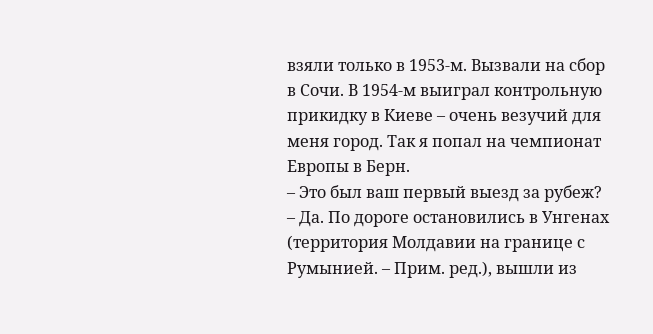взяли только в 1953-м. Вызвали на сбор в Сочи. В 1954-м выиграл контрольную прикидку в Киеве – очень везучий для меня город. Так я попал на чемпионат Европы в Берн.
– Это был ваш первый выезд за рубеж?
– Да. По дороге остановились в Унгенах (территория Молдавии на границе с Румынией. – Прим. ред.), вышли из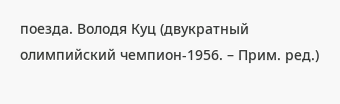поезда. Володя Куц (двукратный олимпийский чемпион-1956. – Прим. ред.)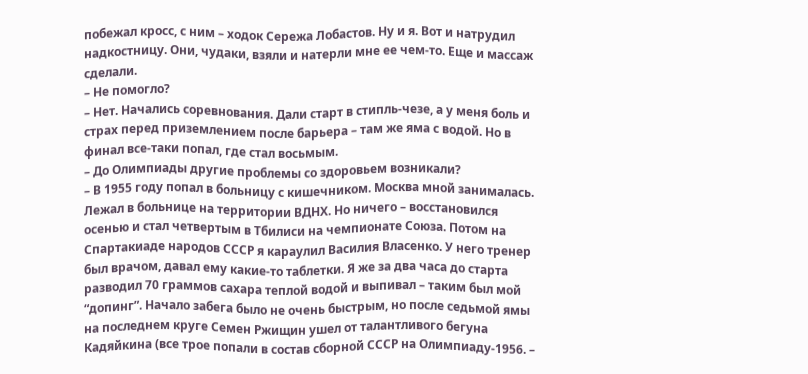побежал кросс, с ним – ходок Сережа Лобастов. Ну и я. Вот и натрудил надкостницу. Они, чудаки, взяли и натерли мне ее чем-то. Еще и массаж сделали.
– Не помогло?
– Нет. Начались соревнования. Дали старт в стипль-чезе, а у меня боль и страх перед приземлением после барьера – там же яма с водой. Но в финал все-таки попал, где стал восьмым.
– До Олимпиады другие проблемы со здоровьем возникали?
– В 1955 году попал в больницу с кишечником. Москва мной занималась. Лежал в больнице на территории ВДНХ. Но ничего – восстановился осенью и стал четвертым в Тбилиси на чемпионате Союза. Потом на Спартакиаде народов СССР я караулил Василия Власенко. У него тренер был врачом, давал ему какие-то таблетки. Я же за два часа до старта разводил 70 граммов сахара теплой водой и выпивал – таким был мой “допинг”. Начало забега было не очень быстрым, но после седьмой ямы на последнем круге Семен Ржищин ушел от талантливого бегуна Кадяйкина (все трое попали в состав сборной СССР на Олимпиаду-1956. –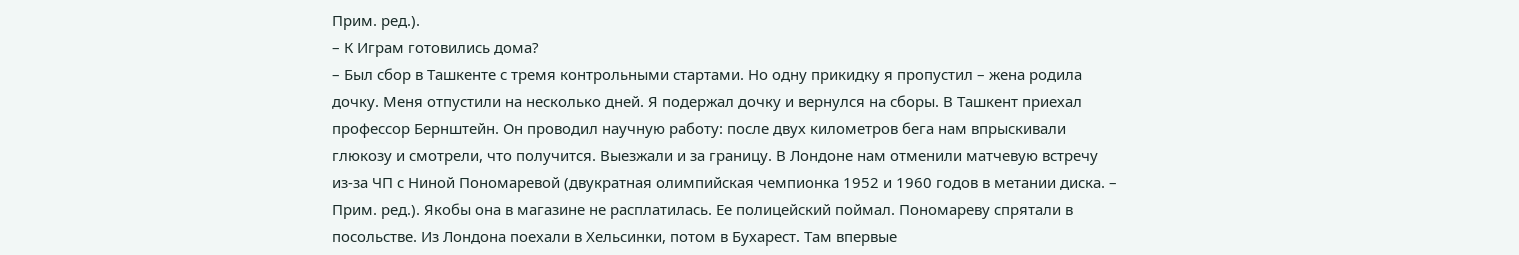Прим. ред.).
– К Играм готовились дома?
– Был сбор в Ташкенте с тремя контрольными стартами. Но одну прикидку я пропустил – жена родила дочку. Меня отпустили на несколько дней. Я подержал дочку и вернулся на сборы. В Ташкент приехал профессор Бернштейн. Он проводил научную работу: после двух километров бега нам впрыскивали глюкозу и смотрели, что получится. Выезжали и за границу. В Лондоне нам отменили матчевую встречу из-за ЧП с Ниной Пономаревой (двукратная олимпийская чемпионка 1952 и 1960 годов в метании диска. – Прим. ред.). Якобы она в магазине не расплатилась. Ее полицейский поймал. Пономареву спрятали в посольстве. Из Лондона поехали в Хельсинки, потом в Бухарест. Там впервые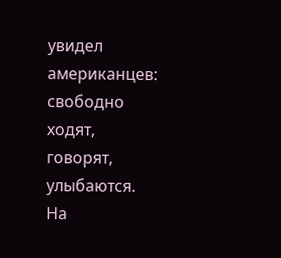увидел американцев: свободно ходят, говорят, улыбаются.
На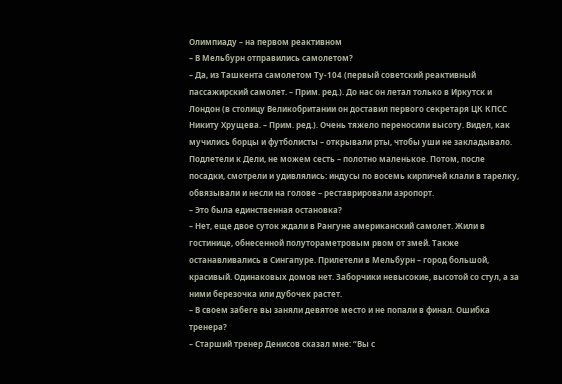Олимпиаду – на первом реактивном
– В Мельбурн отправились самолетом?
– Да, из Ташкента самолетом Ту-104 (первый советский реактивный пассажирский самолет. – Прим. ред.). До нас он летал только в Иркутск и Лондон (в столицу Великобритании он доставил первого секретаря ЦК КПСС Никиту Хрущева. – Прим. ред.). Очень тяжело переносили высоту. Видел, как мучились борцы и футболисты – открывали рты, чтобы уши не закладывало. Подлетели к Дели, не можем сесть – полотно маленькое. Потом, после посадки, смотрели и удивлялись: индусы по восемь кирпичей клали в тарелку, обвязывали и несли на голове – реставрировали аэропорт.
– Это была единственная остановка?
– Нет, еще двое суток ждали в Рангуне американский самолет. Жили в гостинице, обнесенной полутораметровым рвом от змей. Также останавливались в Сингапуре. Прилетели в Мельбурн – город большой, красивый. Одинаковых домов нет. Заборчики невысокие, высотой со стул, а за ними березочка или дубочек растет.
– В своем забеге вы заняли девятое место и не попали в финал. Ошибка тренера?
– Старший тренер Денисов сказал мне: “Вы с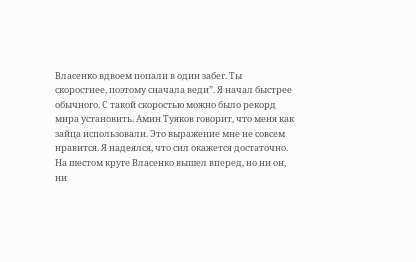Власенко вдвоем попали в один забег. Ты скоростнее, поэтому сначала веди”. Я начал быстрее обычного. С такой скоростью можно было рекорд мира установить. Амин Туяков говорит, что меня как зайца использовали. Это выражение мне не совсем нравится. Я надеялся, что сил окажется достаточно. На шестом круге Власенко вышел вперед, но ни он, ни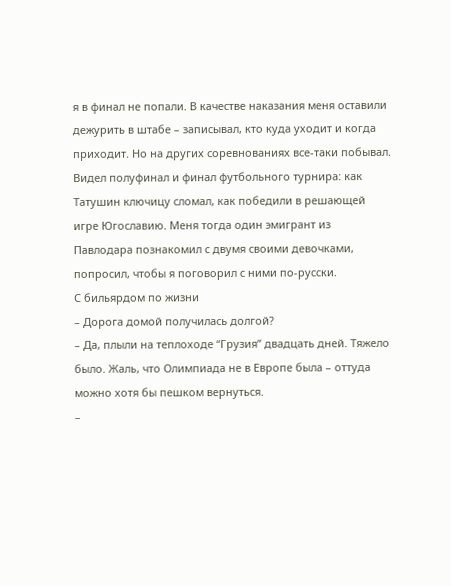я в финал не попали. В качестве наказания меня оставили дежурить в штабе – записывал, кто куда уходит и когда приходит. Но на других соревнованиях все-таки побывал. Видел полуфинал и финал футбольного турнира: как Татушин ключицу сломал, как победили в решающей игре Югославию. Меня тогда один эмигрант из Павлодара познакомил с двумя своими девочками, попросил, чтобы я поговорил с ними по-русски.
С бильярдом по жизни
– Дорога домой получилась долгой?
– Да, плыли на теплоходе “Грузия” двадцать дней. Тяжело было. Жаль, что Олимпиада не в Европе была – оттуда можно хотя бы пешком вернуться.
–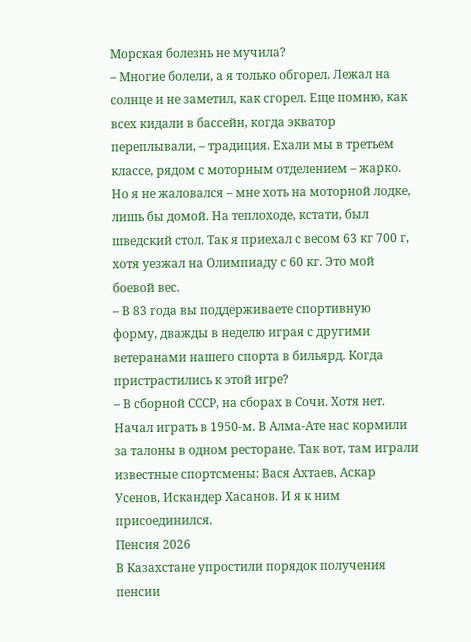Морская болезнь не мучила?
– Многие болели, а я только обгорел. Лежал на солнце и не заметил, как сгорел. Еще помню, как всех кидали в бассейн, когда экватор переплывали, – традиция. Ехали мы в третьем классе, рядом с моторным отделением – жарко. Но я не жаловался – мне хоть на моторной лодке, лишь бы домой. На теплоходе, кстати, был шведский стол. Так я приехал с весом 63 кг 700 г, хотя уезжал на Олимпиаду с 60 кг. Это мой боевой вес.
– В 83 года вы поддерживаете спортивную форму, дважды в неделю играя с другими ветеранами нашего спорта в бильярд. Когда пристрастились к этой игре?
– В сборной СССР, на сборах в Сочи. Хотя нет. Начал играть в 1950-м. В Алма-Ате нас кормили за талоны в одном ресторане. Так вот, там играли известные спортсмены: Вася Ахтаев, Аскар Усенов, Искандер Хасанов. И я к ним присоединился.
Пенсия 2026
В Казахстане упростили порядок получения пенсии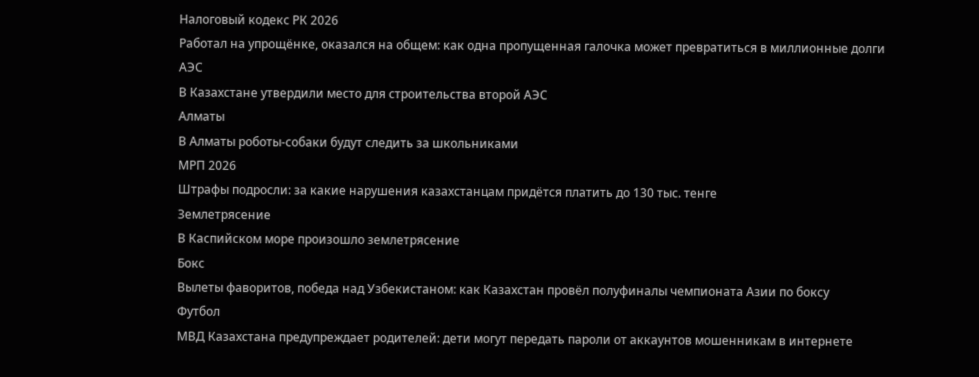Налоговый кодекс РК 2026
Работал на упрощёнке, оказался на общем: как одна пропущенная галочка может превратиться в миллионные долги
АЭС
В Казахстане утвердили место для строительства второй АЭС
Алматы
В Алматы роботы-собаки будут следить за школьниками
МРП 2026
Штрафы подросли: за какие нарушения казахстанцам придётся платить до 130 тыс. тенге
Землетрясение
В Каспийском море произошло землетрясение
Бокс
Вылеты фаворитов, победа над Узбекистаном: как Казахстан провёл полуфиналы чемпионата Азии по боксу
Футбол
МВД Казахстана предупреждает родителей: дети могут передать пароли от аккаунтов мошенникам в интернете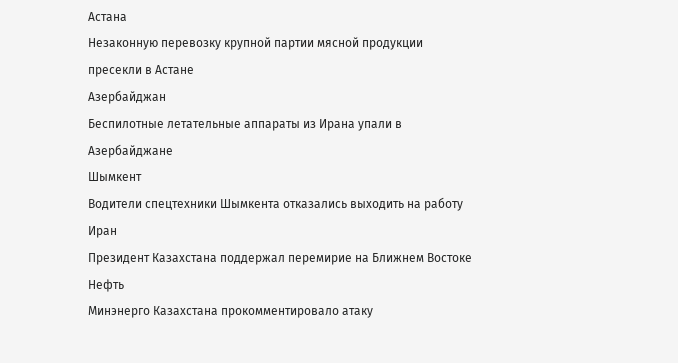Астана
Незаконную перевозку крупной партии мясной продукции пресекли в Астане
Азербайджан
Беспилотные летательные аппараты из Ирана упали в Азербайджане
Шымкент
Водители спецтехники Шымкента отказались выходить на работу
Иран
Президент Казахстана поддержал перемирие на Ближнем Востоке
Нефть
Минэнерго Казахстана прокомментировало атаку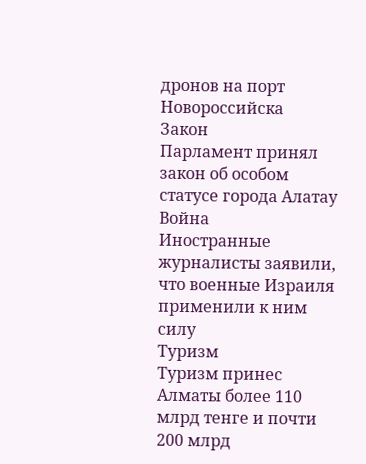дронов на порт Новороссийска
Закон
Парламент принял закон об особом статусе города Алатау
Война
Иностранные журналисты заявили, что военные Израиля применили к ним силу
Туризм
Туризм принес Алматы более 110 млрд тенге и почти 200 млрд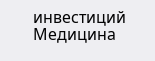инвестиций
Медицина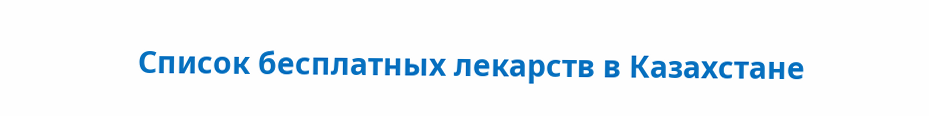Список бесплатных лекарств в Казахстане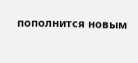пополнится новым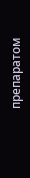препаратом